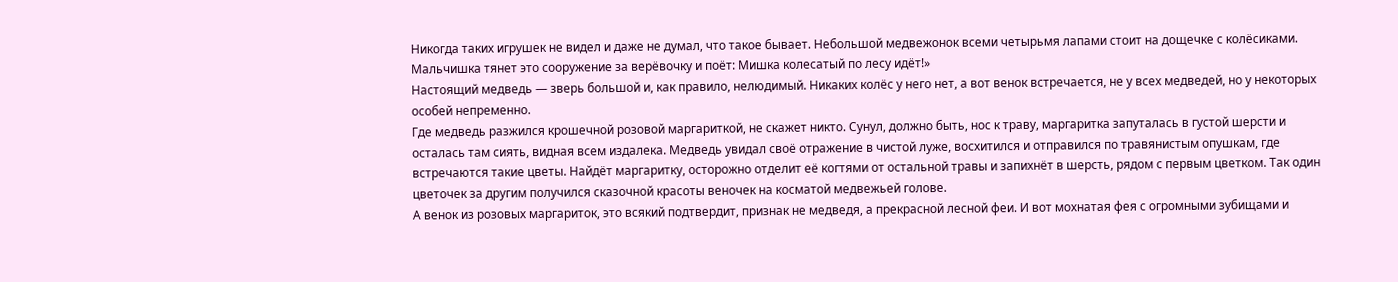Никогда таких игрушек не видел и даже не думал, что такое бывает. Небольшой медвежонок всеми четырьмя лапами стоит на дощечке с колёсиками. Мальчишка тянет это сооружение за верёвочку и поёт: Мишка колесатый по лесу идёт!»
Настоящий медведь — зверь большой и, как правило, нелюдимый. Никаких колёс у него нет, а вот венок встречается, не у всех медведей, но у некоторых особей непременно.
Где медведь разжился крошечной розовой маргариткой, не скажет никто. Сунул, должно быть, нос к траву, маргаритка запуталась в густой шерсти и осталась там сиять, видная всем издалека. Медведь увидал своё отражение в чистой луже, восхитился и отправился по травянистым опушкам, где встречаются такие цветы. Найдёт маргаритку, осторожно отделит её когтями от остальной травы и запихнёт в шерсть, рядом с первым цветком. Так один цветочек за другим получился сказочной красоты веночек на косматой медвежьей голове.
А венок из розовых маргариток, это всякий подтвердит, признак не медведя, а прекрасной лесной феи. И вот мохнатая фея с огромными зубищами и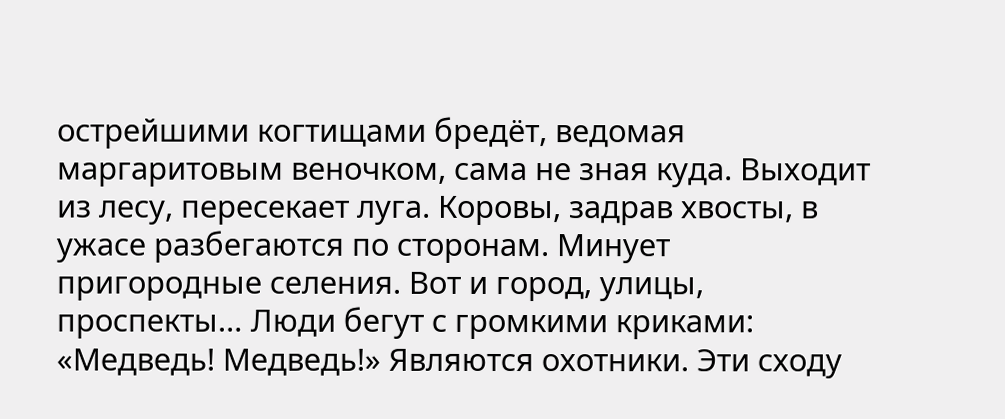острейшими когтищами бредёт, ведомая маргаритовым веночком, сама не зная куда. Выходит из лесу, пересекает луга. Коровы, задрав хвосты, в ужасе разбегаются по сторонам. Минует пригородные селения. Вот и город, улицы, проспекты… Люди бегут с громкими криками: «Медведь! Медведь!» Являются охотники. Эти сходу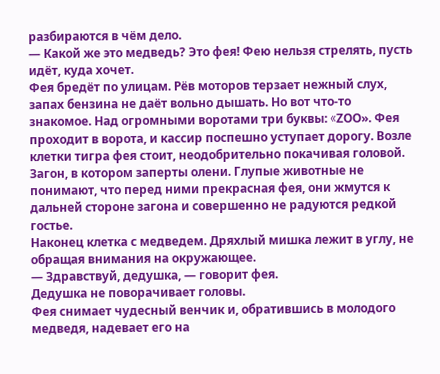разбираются в чём дело.
— Какой же это медведь? Это фея! Фею нельзя стрелять, пусть идёт, куда хочет.
Фея бредёт по улицам. Рёв моторов терзает нежный слух, запах бензина не даёт вольно дышать. Но вот что-то знакомое. Над огромными воротами три буквы: «ZОО». Фея проходит в ворота, и кассир поспешно уступает дорогу. Возле клетки тигра фея стоит, неодобрительно покачивая головой. Загон, в котором заперты олени. Глупые животные не понимают, что перед ними прекрасная фея, они жмутся к дальней стороне загона и совершенно не радуются редкой гостье.
Наконец клетка с медведем. Дряхлый мишка лежит в углу, не обращая внимания на окружающее.
— Здравствуй, дедушка, — говорит фея.
Дедушка не поворачивает головы.
Фея снимает чудесный венчик и, обратившись в молодого медведя, надевает его на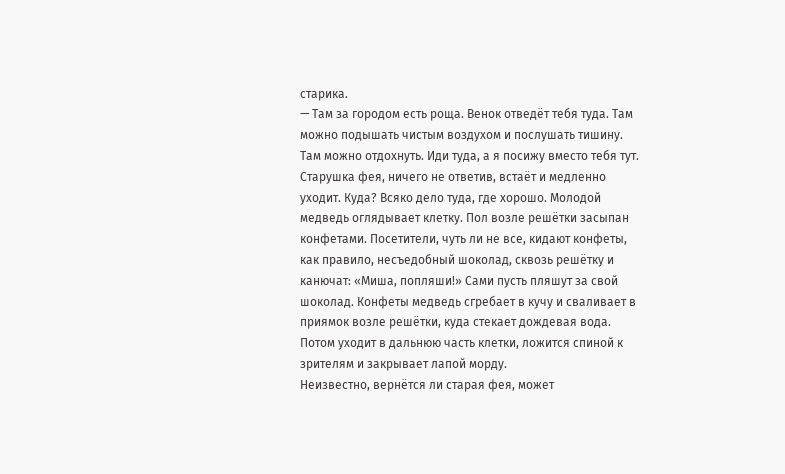старика.
— Там за городом есть роща. Венок отведёт тебя туда. Там можно подышать чистым воздухом и послушать тишину. Там можно отдохнуть. Иди туда, а я посижу вместо тебя тут.
Старушка фея, ничего не ответив, встаёт и медленно уходит. Куда? Всяко дело туда, где хорошо. Молодой медведь оглядывает клетку. Пол возле решётки засыпан конфетами. Посетители, чуть ли не все, кидают конфеты, как правило, несъедобный шоколад, сквозь решётку и канючат: «Миша, попляши!» Сами пусть пляшут за свой шоколад. Конфеты медведь сгребает в кучу и сваливает в приямок возле решётки, куда стекает дождевая вода. Потом уходит в дальнюю часть клетки, ложится спиной к зрителям и закрывает лапой морду.
Неизвестно, вернётся ли старая фея, может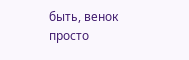быть, венок просто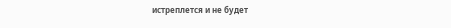истреплется и не будет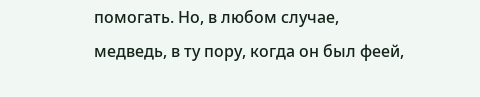помогать. Но, в любом случае, медведь, в ту пору, когда он был феей,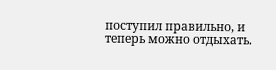поступил правильно, и теперь можно отдыхать.